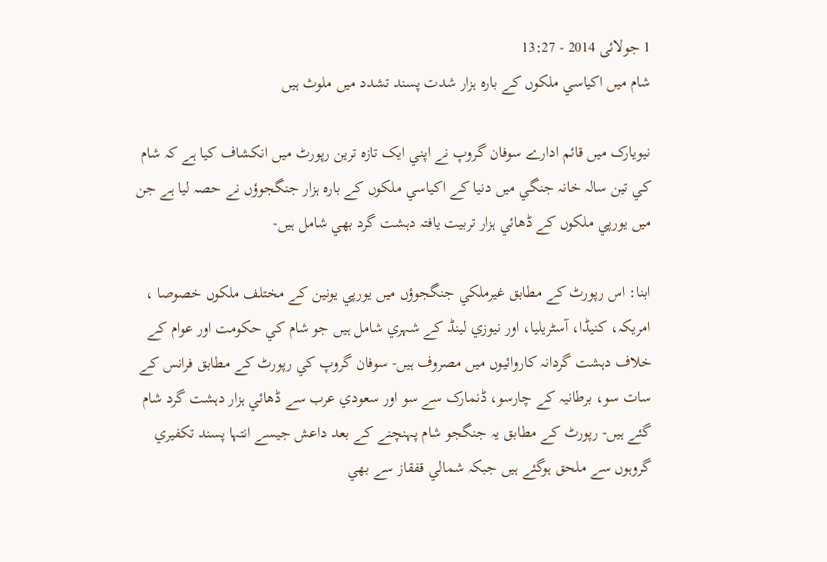1 جولائی 2014 - 13:27
شام میں اکياسي ملکوں کے بارہ ہزار شدت پسند تشدد میں ملوث ہیں

نيويارک ميں قائم ادارے سوفان گروپ نے اپني ايک تازہ ترين رپورٹ ميں انکشاف کيا ہے کہ شام کي تين سالہ خانہ جنگي ميں دنيا کے اکياسي ملکوں کے بارہ ہزار جنگجوؤں نے حصہ ليا ہے جن ميں يورپي ملکوں کے ڈھائي ہزار تربيت يافتہ دہشت گرد بھي شامل ہيں-

ابنا: اس رپورٹ کے مطابق غيرملکي جنگجوؤں ميں يورپي يونين کے مختلف ملکوں خصوصا ، امريکہ، کنيڈا، آسٹريليا، اور نيوزي لينڈ کے شہري شامل ہيں جو شام کي حکومت اور عوام کے خلاف دہشت گردانہ کاروائيوں ميں مصروف ہيں- سوفان گروپ کي رپورٹ کے مطابق فرانس کے سات سو، برطانيہ کے چارسو، ڈنمارک سے سو اور سعودي عرب سے ڈھائي ہزار دہشت گرد شام گئے ہيں- رپورٹ کے مطابق يہ جنگجو شام پہنچنے کے بعد داعش جيسے انتہا پسند تکفيري گروہوں سے ملحق ہوگئے ہيں جبکہ شمالي قفقاز سے بھي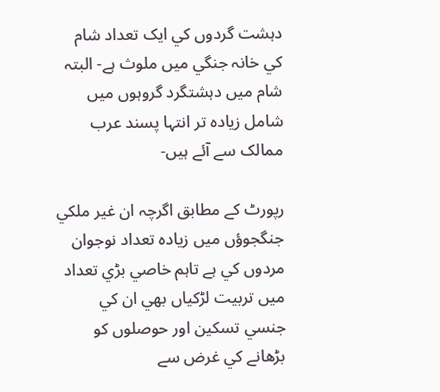دہشت گردوں کي ايک تعداد شام کي خانہ جنگي ميں ملوث ہے- البتہ شام ميں دہشتگرد گروہوں ميں شامل زيادہ تر انتہا پسند عرب ممالک سے آئے ہيں-

رپورٹ کے مطابق اگرچہ ان غير ملکي جنگجوؤں ميں زيادہ تعداد نوجوان مردوں کي ہے تاہم خاصي بڑي تعداد ميں تربيت لڑکياں بھي ان کي جنسي تسکين اور حوصلوں کو بڑھانے کي غرض سے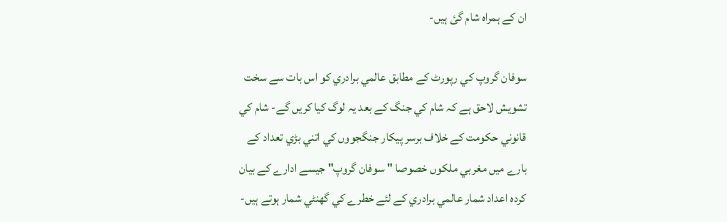ان کے ہمراہ شام گئ ہيں-

سوفان گروپ کي رپورٹ کے مطابق عالمي برادري کو اس بات سے سخت تشويش لاحق ہے کہ شام کي جنگ کے بعد يہ لوگ کيا کريں گے- شام کي قانوني حکومت کے خلاف برسر پيکار جنگجووں کي اتني بڑي تعداد کے بارے ميں مغربي ملکوں خصوصا " سوفان گروپ" جيسے ادارے کے بيان کردہ اعداد شمار عالمي برادري کے لئے خطرے کي گھنٹي شمار ہوتے ہيں-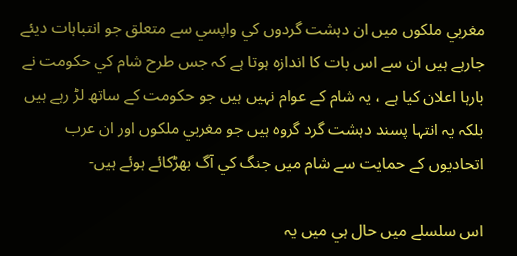مغربي ملکوں ميں ان دہشت گردوں کي واپسي سے متعلق جو انتباہات ديئے جارہے ہيں ان سے اس بات کا اندازہ ہوتا ہے کہ جس طرح شام کي حکومت نے بارہا اعلان کيا ہے ، يہ شام کے عوام نہيں ہيں جو حکومت کے ساتھ لڑ رہے ہيں بلکہ يہ انتہا پسند دہشت گرد گروہ ہيں جو مغربي ملکوں اور ان عرب اتحاديوں کے حمايت سے شام ميں جنگ کي آگ بھڑکائے ہوئے ہيں-

اس سلسلے ميں حال ہي ميں يہ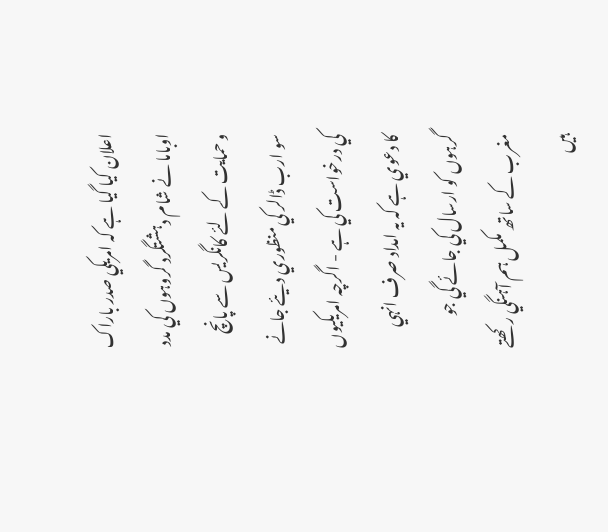اعلان کيا گيا ہے کہ امريکي صدر باراک اوباما نے شام دہشتگرد گروہوں کي مدد و حمايت کے لئے کانگريس سے پانچ سو ارب ڈالر کي منظوري ديئے جانے کي درخواست کي ہے - اگرچہ امريکيوں کا دعوي ہے کہ يہ امداد صرف انہي گرہوں کو ارسال کي جائے گي جو مغرب کے ساتھ مکمل ہم آہنگي رکھتے ہيں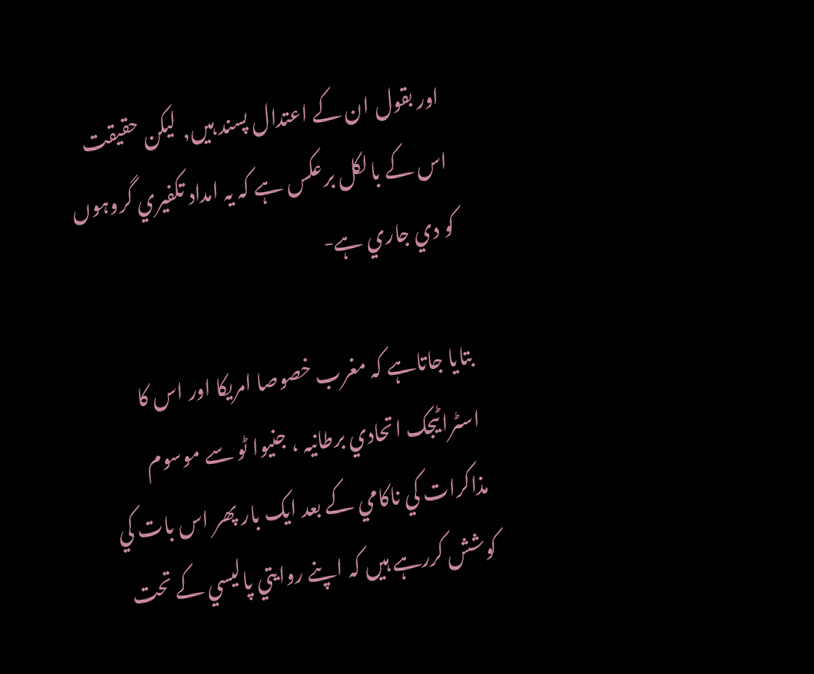اور بقول ان کے اعتدال پسند ہيں, ليکن حقيقت اس کے بالکل برعکس ہے کہ يہ امداد تکفيري گروہوں کو دي جاري ہے-

بتايا جاتاہے کہ مغرب خصوصا امريکا اور اس کا اسٹراٹيجک اتحادي برطانيہ ، جنيوا ٹو سے موسوم مذاکرات کي ناکامي کے بعد ايک بار پھر اس بات کي کوشش کررہے ہيں کہ اپنے روايتي پاليسي کے تحت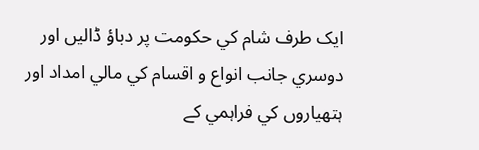ايک طرف شام کي حکومت پر دباؤ ڈاليں اور دوسري جانب انواع و اقسام کي مالي امداد اور ہتھياروں کي فراہمي کے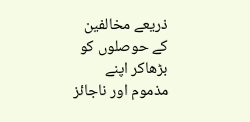ذريعے مخالفين کے حوصلوں کو بڑھاکر اپنے مذموم اور ناجائز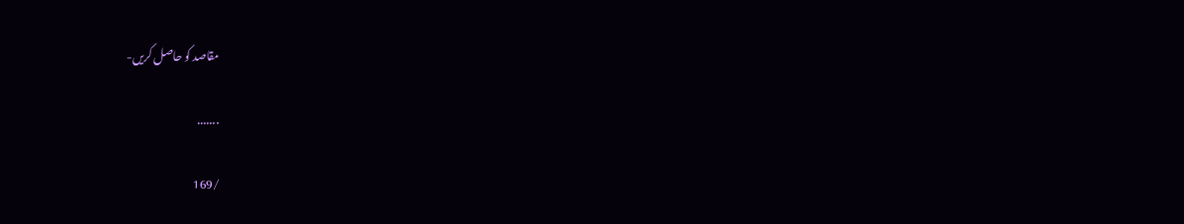مقاصد کو حاصل کريں-

.......

/169